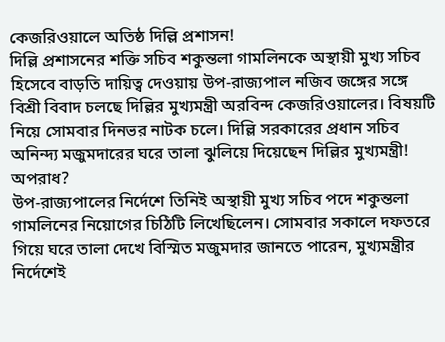কেজরিওয়ালে অতিষ্ঠ দিল্লি প্রশাসন!
দিল্লি প্রশাসনের শক্তি সচিব শকুন্তলা গামলিনকে অস্থায়ী মুখ্য সচিব হিসেবে বাড়তি দায়িত্ব দেওয়ায় উপ-রাজ্যপাল নজিব জঙ্গের সঙ্গে বিশ্রী বিবাদ চলছে দিল্লির মুখ্যমন্ত্রী অরবিন্দ কেজরিওয়ালের। বিষয়টি নিয়ে সোমবার দিনভর নাটক চলে। দিল্লি সরকারের প্রধান সচিব অনিন্দ্য মজুমদারের ঘরে তালা ঝুলিয়ে দিয়েছেন দিল্লির মুখ্যমন্ত্রী! অপরাধ?
উপ-রাজ্যপালের নির্দেশে তিনিই অস্থায়ী মুখ্য সচিব পদে শকুন্তলা গামলিনের নিয়োগের চিঠিটি লিখেছিলেন। সোমবার সকালে দফতরে গিয়ে ঘরে তালা দেখে বিস্মিত মজুমদার জানতে পারেন, মুখ্যমন্ত্রীর নির্দেশেই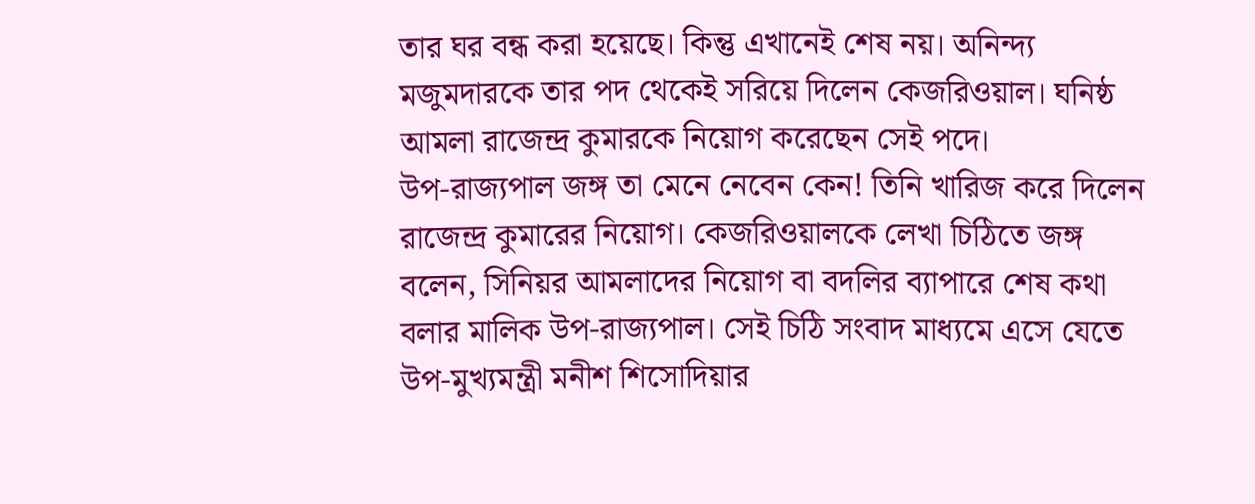তার ঘর বন্ধ করা হয়েছে। কিন্তু এখানেই শেষ নয়। অনিন্দ্য মজুমদারকে তার পদ থেকেই সরিয়ে দিলেন কেজরিওয়াল। ঘনিষ্ঠ আমলা রাজেন্দ্র কুমারকে নিয়োগ করেছেন সেই পদে।
উপ-রাজ্যপাল জঙ্গ তা মেনে নেবেন কেন! তিনি খারিজ করে দিলেন রাজেন্দ্র কুমারের নিয়োগ। কেজরিওয়ালকে লেখা চিঠিতে জঙ্গ বলেন, সিনিয়র আমলাদের নিয়োগ বা বদলির ব্যাপারে শেষ কথা বলার মালিক উপ-রাজ্যপাল। সেই চিঠি সংবাদ মাধ্যমে এসে যেতে উপ-মুখ্যমন্ত্রী মনীশ শিসোদিয়ার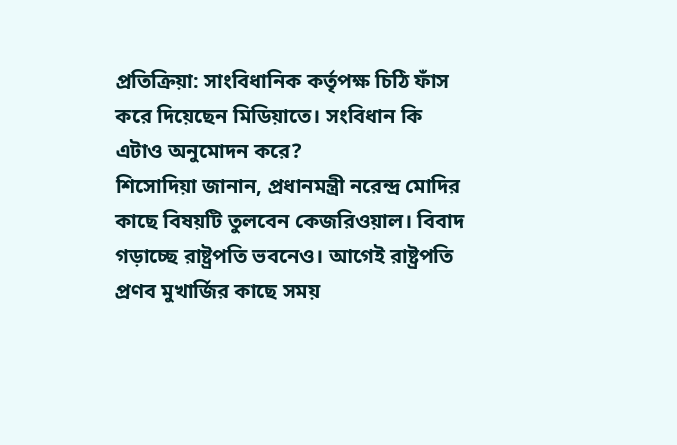প্রতিক্রিয়া: সাংবিধানিক কর্তৃপক্ষ চিঠি ফাঁস করে দিয়েছেন মিডিয়াতে। সংবিধান কি এটাও অনুমোদন করে?
শিসোদিয়া জানান, প্রধানমন্ত্রী নরেন্দ্র মোদির কাছে বিষয়টি তুলবেন কেজরিওয়াল। বিবাদ গড়াচ্ছে রাষ্ট্রপতি ভবনেও। আগেই রাষ্ট্রপতি প্রণব মুখার্জির কাছে সময়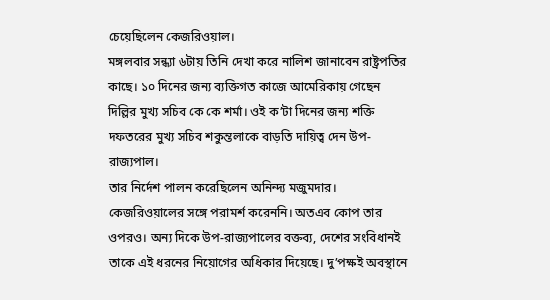চেয়েছিলেন কেজরিওয়াল।
মঙ্গলবার সন্ধ্যা ৬টায় তিনি দেখা করে নালিশ জানাবেন রাষ্ট্রপতির কাছে। ১০ দিনের জন্য ব্যক্তিগত কাজে আমেরিকায় গেছেন দিল্লির মুখ্য সচিব কে কে শর্মা। ওই ক’টা দিনের জন্য শক্তি দফতরের মুখ্য সচিব শকুন্তলাকে বাড়তি দায়িত্ব দেন উপ-রাজ্যপাল।
তার নির্দেশ পালন করেছিলেন অনিন্দ্য মজুমদার। কেজরিওয়ালের সঙ্গে পরামর্শ করেননি। অতএব কোপ তার ওপরও। অন্য দিকে উপ-রাজ্যপালের বক্তব্য, দেশের সংবিধানই তাকে এই ধরনের নিয়োগের অধিকার দিয়েছে। দু’পক্ষই অবস্থানে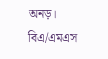অনড়।
বিএ/এমএস